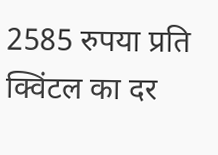2585 रुपया प्रति क्विंटल का दर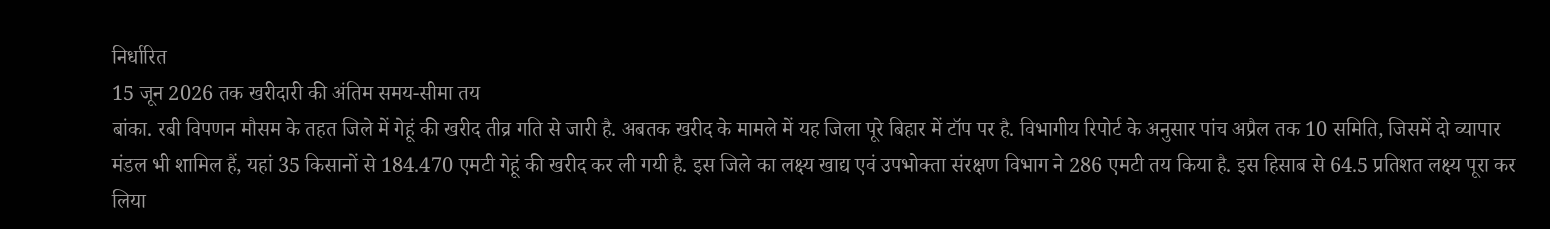निर्धारित
15 जून 2026 तक खरीदारी की अंतिम समय-सीमा तय
बांका. रबी विपणन मौसम के तहत जिले में गेहूं की खरीद तीव्र गति से जारी है. अबतक खरीद के मामले में यह जिला पूरे बिहार में टॉप पर है. विभागीय रिपोर्ट के अनुसार पांच अप्रैल तक 10 समिति, जिसमें दो व्यापार मंडल भी शामिल हैं, यहां 35 किसानों से 184.470 एमटी गेहूं की खरीद कर ली गयी है. इस जिले का लक्ष्य खाद्य एवं उपभोक्ता संरक्षण विभाग ने 286 एमटी तय किया है. इस हिसाब से 64.5 प्रतिशत लक्ष्य पूरा कर लिया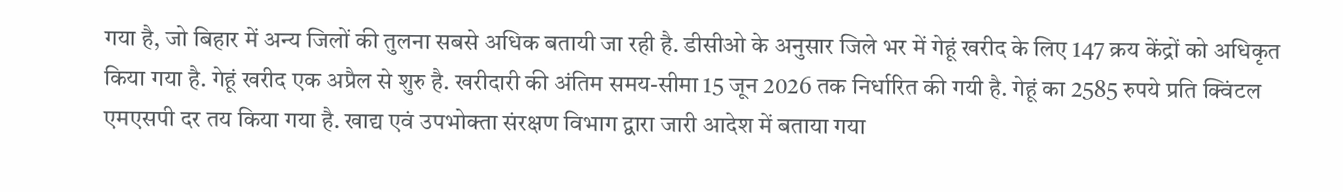गया है, जो बिहार में अन्य जिलों की तुलना सबसे अधिक बतायी जा रही है. डीसीओ के अनुसार जिले भर में गेहूं खरीद के लिए 147 क्रय केंद्रों को अधिकृत किया गया है. गेहूं खरीद एक अप्रैल से शुरु है. खरीदारी की अंतिम समय-सीमा 15 जून 2026 तक निर्धारित की गयी है. गेहूं का 2585 रुपये प्रति क्विंटल एमएसपी दर तय किया गया है. खाद्य एवं उपभोक्ता संरक्षण विभाग द्वारा जारी आदेश में बताया गया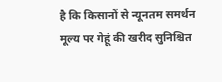है कि किसानों से न्यूनतम समर्थन मूल्य पर गेहूं की खरीद सुनिश्चित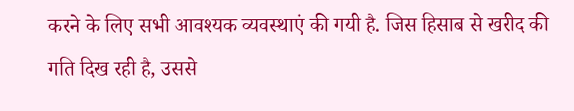करने के लिए सभी आवश्यक व्यवस्थाएं की गयी है. जिस हिसाब से खरीद की गति दिख रही है, उससे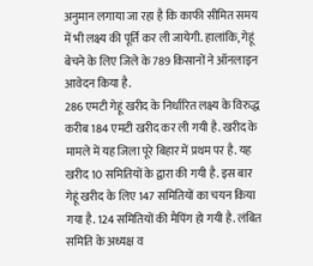अनुमान लगाया जा रहा है कि काफी सीमित समय में भी लक्ष्य की पूर्ति कर ली जायेगी. हालांकि, गेहूं बेचने के लिए जिले के 789 किसानों ने ऑनलाइन आवेदन किया है.
286 एमटी गेहूं खरीद के निर्धारित लक्ष्य के विरुद्ध करीब 184 एमटी खरीद कर ली गयी है. खरीद के मामले में यह जिला पूरे बिहार में प्रथम पर है. यह खरीद 10 समितियों के द्वारा की गयी है. इस बार गेहूं खरीद के लिए 147 समितियों का चयन किया गया है. 124 समितियों की मैपिंग हो गयी है. लंबित समिति के अध्यक्ष व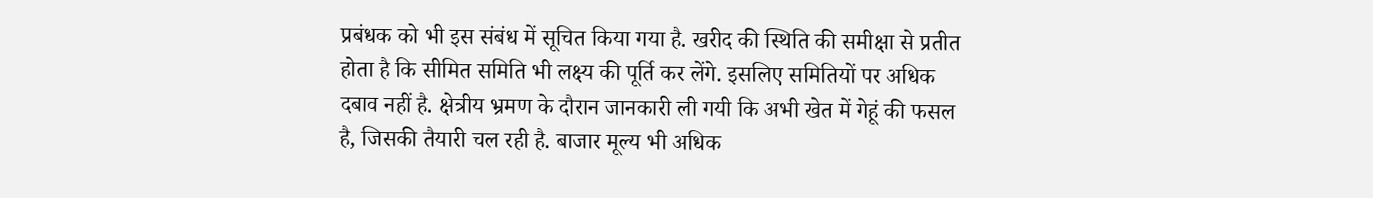प्रबंधक को भी इस संबंध में सूचित किया गया है. खरीद की स्थिति की समीक्षा से प्रतीत होता है कि सीमित समिति भी लक्ष्य की पूर्ति कर लेंगे. इसलिए समितियों पर अधिक दबाव नहीं है. क्षेत्रीय भ्रमण के दौरान जानकारी ली गयी कि अभी खेत में गेहूं की फसल है, जिसकी तैयारी चल रही है. बाजार मूल्य भी अधिक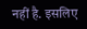नहीं है. इसलिए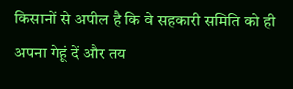किसानों से अपील है कि वे सहकारी समिति को ही अपना गेहूं दें और तय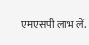एमएसपी लाभ लें.